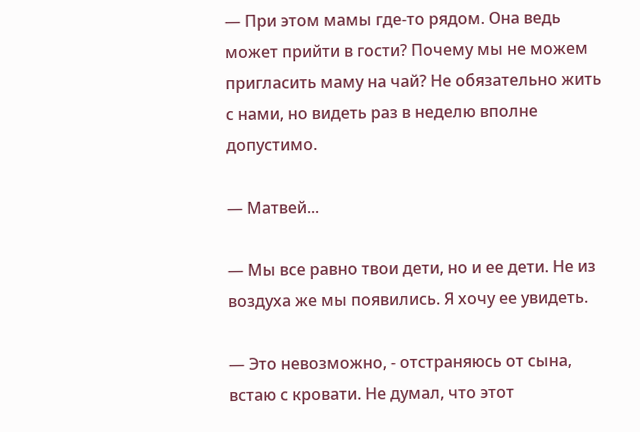— При этом мамы где-то рядом. Она ведь может прийти в гости? Почему мы не можем пригласить маму на чай? Не обязательно жить с нами, но видеть раз в неделю вполне допустимо.

— Матвей...

— Мы все равно твои дети, но и ее дети. Не из воздуха же мы появились. Я хочу ее увидеть.

— Это невозможно, - отстраняюсь от сына, встаю с кровати. Не думал, что этот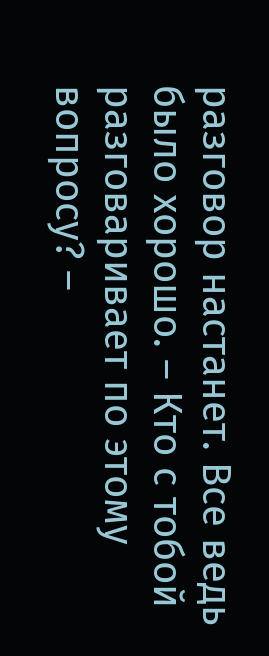разговор настанет. Все ведь было хорошо. – Кто с тобой разговаривает по этому вопросу? –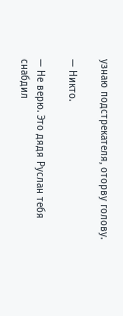узнаю подстрекателя, оторву голову.

— Никто.

— Не верю. Это дядя Руслан тебя снабдил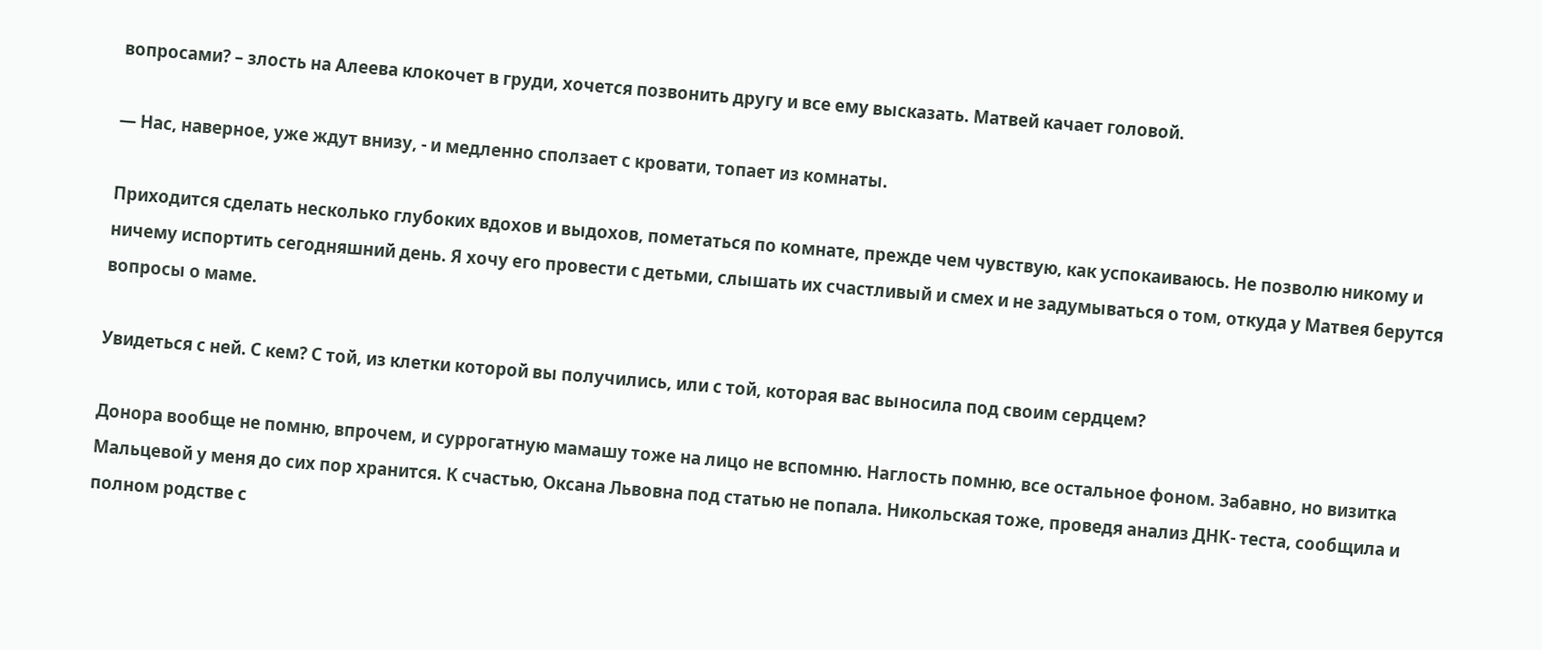вопросами? – злость на Алеева клокочет в груди, хочется позвонить другу и все ему высказать. Матвей качает головой.

— Нас, наверное, уже ждут внизу, - и медленно сползает с кровати, топает из комнаты.

Приходится сделать несколько глубоких вдохов и выдохов, пометаться по комнате, прежде чем чувствую, как успокаиваюсь. Не позволю никому и ничему испортить сегодняшний день. Я хочу его провести с детьми, слышать их счастливый и смех и не задумываться о том, откуда у Матвея берутся вопросы о маме.

Увидеться с ней. С кем? С той, из клетки которой вы получились, или с той, которая вас выносила под своим сердцем?

Донора вообще не помню, впрочем, и суррогатную мамашу тоже на лицо не вспомню. Наглость помню, все остальное фоном. Забавно, но визитка Мальцевой у меня до сих пор хранится. К счастью, Оксана Львовна под статью не попала. Никольская тоже, проведя анализ ДНК- теста, сообщила и полном родстве с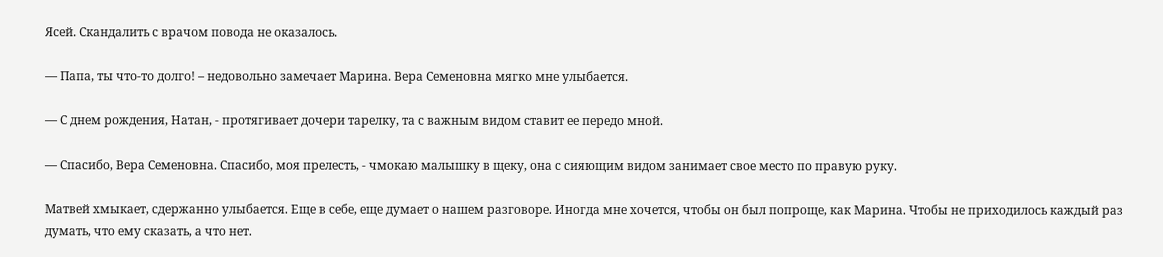Ясей. Скандалить с врачом повода не оказалось.

— Папа, ты что-то долго! – недовольно замечает Марина. Вера Семеновна мягко мне улыбается.

— С днем рождения, Натан, - протягивает дочери тарелку, та с важным видом ставит ее передо мной.

— Спасибо, Вера Семеновна. Спасибо, моя прелесть, - чмокаю малышку в щеку, она с сияющим видом занимает свое место по правую руку.

Матвей хмыкает, сдержанно улыбается. Еще в себе, еще думает о нашем разговоре. Иногда мне хочется, чтобы он был попроще, как Марина. Чтобы не приходилось каждый раз думать, что ему сказать, а что нет.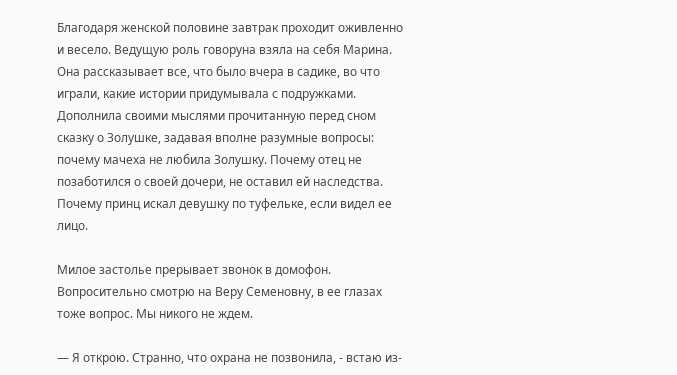Благодаря женской половине завтрак проходит оживленно и весело. Ведущую роль говоруна взяла на себя Марина. Она рассказывает все, что было вчера в садике, во что играли, какие истории придумывала с подружками. Дополнила своими мыслями прочитанную перед сном сказку о Золушке, задавая вполне разумные вопросы: почему мачеха не любила Золушку. Почему отец не позаботился о своей дочери, не оставил ей наследства. Почему принц искал девушку по туфельке, если видел ее лицо.

Милое застолье прерывает звонок в домофон. Вопросительно смотрю на Веру Семеновну, в ее глазах тоже вопрос. Мы никого не ждем.

— Я открою. Странно, что охрана не позвонила, - встаю из-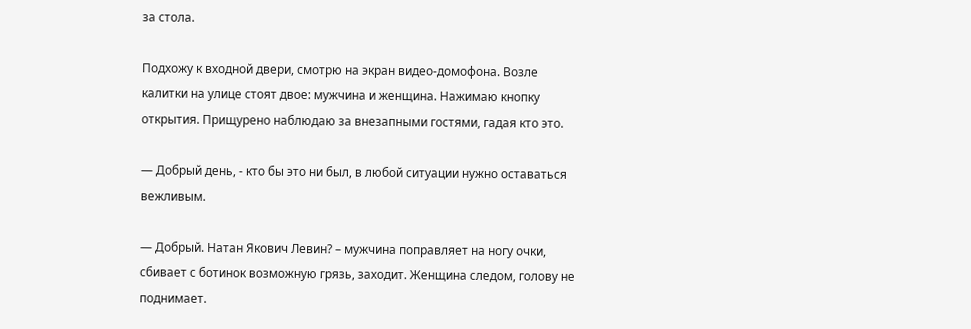за стола.

Подхожу к входной двери, смотрю на экран видео-домофона. Возле калитки на улице стоят двое: мужчина и женщина. Нажимаю кнопку открытия. Прищурено наблюдаю за внезапными гостями, гадая кто это.

— Добрый день, - кто бы это ни был, в любой ситуации нужно оставаться вежливым.

— Добрый. Натан Якович Левин? – мужчина поправляет на ногу очки, сбивает с ботинок возможную грязь, заходит. Женщина следом, голову не поднимает.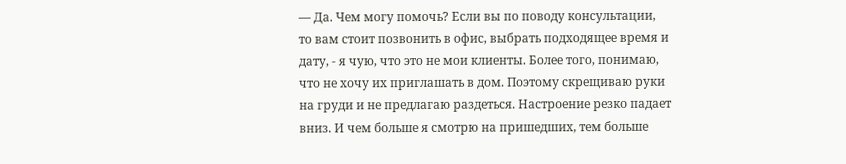— Да. Чем могу помочь? Если вы по поводу консультации, то вам стоит позвонить в офис, выбрать подходящее время и дату, - я чую, что это не мои клиенты. Более того, понимаю, что не хочу их приглашать в дом. Поэтому скрещиваю руки на груди и не предлагаю раздеться. Настроение резко падает вниз. И чем больше я смотрю на пришедших, тем больше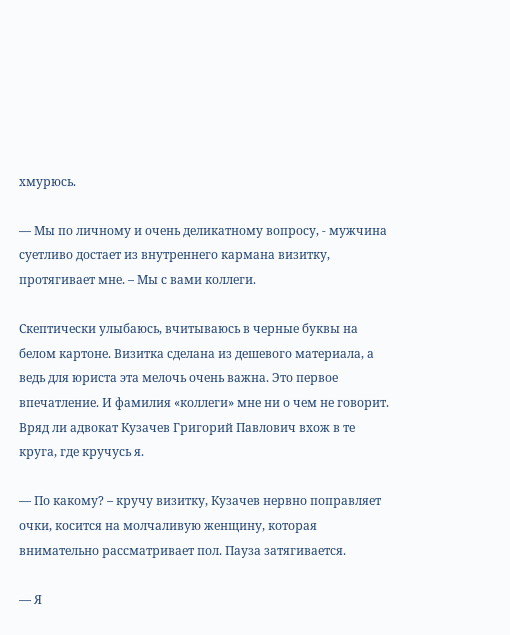хмурюсь.

— Мы по личному и очень деликатному вопросу, - мужчина суетливо достает из внутреннего кармана визитку, протягивает мне. – Мы с вами коллеги.

Скептически улыбаюсь, вчитываюсь в черные буквы на белом картоне. Визитка сделана из дешевого материала, а ведь для юриста эта мелочь очень важна. Это первое впечатление. И фамилия «коллеги» мне ни о чем не говорит. Вряд ли адвокат Кузачев Григорий Павлович вхож в те круга, где кручусь я.

— По какому? – кручу визитку, Кузачев нервно поправляет очки, косится на молчаливую женщину, которая внимательно рассматривает пол. Пауза затягивается.

— Я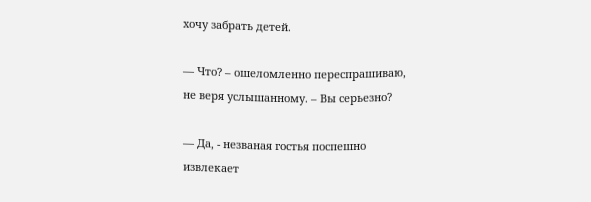хочу забрать детей.

— Что? – ошеломленно переспрашиваю, не веря услышанному. – Вы серьезно?

— Да, - незваная гостья поспешно извлекает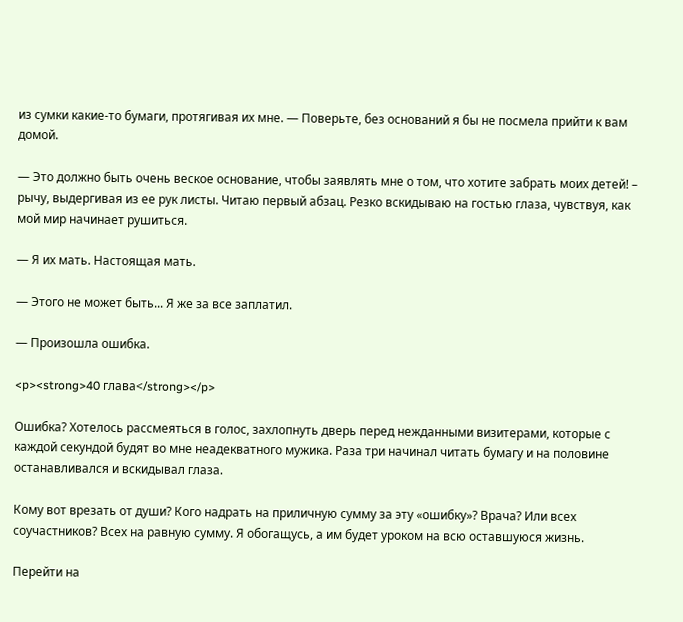из сумки какие-то бумаги, протягивая их мне. — Поверьте, без оснований я бы не посмела прийти к вам домой.

— Это должно быть очень веское основание, чтобы заявлять мне о том, что хотите забрать моих детей! – рычу, выдергивая из ее рук листы. Читаю первый абзац. Резко вскидываю на гостью глаза, чувствуя, как мой мир начинает рушиться.

— Я их мать. Настоящая мать.

— Этого не может быть... Я же за все заплатил.

— Произошла ошибка.

<p><strong>40 глава</strong></p>

Ошибка? Хотелось рассмеяться в голос, захлопнуть дверь перед нежданными визитерами, которые с каждой секундой будят во мне неадекватного мужика. Раза три начинал читать бумагу и на половине останавливался и вскидывал глаза.

Кому вот врезать от души? Кого надрать на приличную сумму за эту «ошибку»? Врача? Или всех соучастников? Всех на равную сумму. Я обогащусь, а им будет уроком на всю оставшуюся жизнь.

Перейти на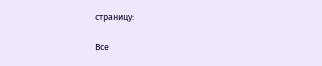страницу:

Все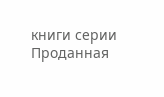книги серии Проданная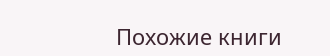Похожие книги